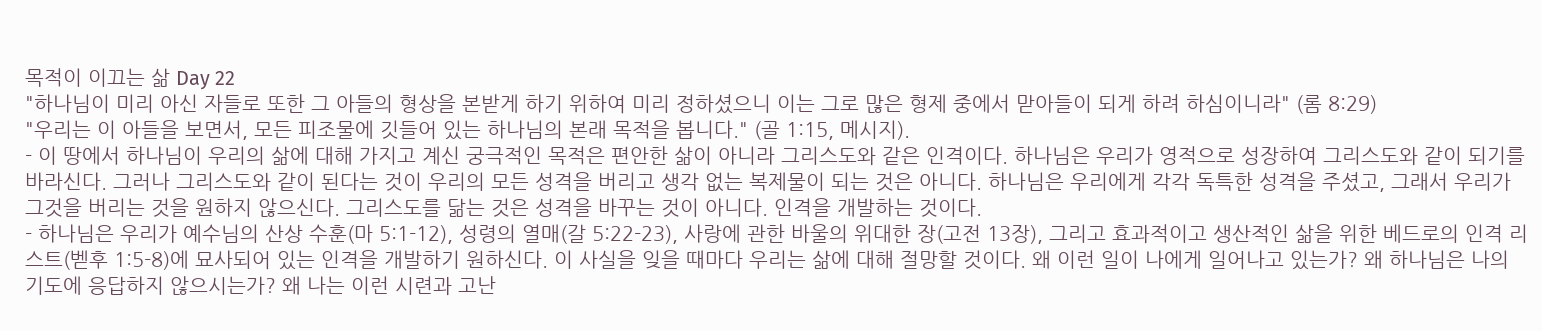목적이 이끄는 삶 Day 22
"하나님이 미리 아신 자들로 또한 그 아들의 형상을 본받게 하기 위하여 미리 정하셨으니 이는 그로 많은 형제 중에서 맏아들이 되게 하려 하심이니라" (롬 8:29)
"우리는 이 아들을 보면서, 모든 피조물에 깃들어 있는 하나님의 본래 목적을 봅니다." (골 1:15, 메시지).
- 이 땅에서 하나님이 우리의 삶에 대해 가지고 계신 궁극적인 목적은 편안한 삶이 아니라 그리스도와 같은 인격이다. 하나님은 우리가 영적으로 성장하여 그리스도와 같이 되기를 바라신다. 그러나 그리스도와 같이 된다는 것이 우리의 모든 성격을 버리고 생각 없는 복제물이 되는 것은 아니다. 하나님은 우리에게 각각 독특한 성격을 주셨고, 그래서 우리가 그것을 버리는 것을 원하지 않으신다. 그리스도를 닮는 것은 성격을 바꾸는 것이 아니다. 인격을 개발하는 것이다.
- 하나님은 우리가 예수님의 산상 수훈(마 5:1-12), 성령의 열매(갈 5:22-23), 사랑에 관한 바울의 위대한 장(고전 13장), 그리고 효과적이고 생산적인 삶을 위한 베드로의 인격 리스트(벧후 1:5-8)에 묘사되어 있는 인격을 개발하기 원하신다. 이 사실을 잊을 때마다 우리는 삶에 대해 절망할 것이다. 왜 이런 일이 나에게 일어나고 있는가? 왜 하나님은 나의 기도에 응답하지 않으시는가? 왜 나는 이런 시련과 고난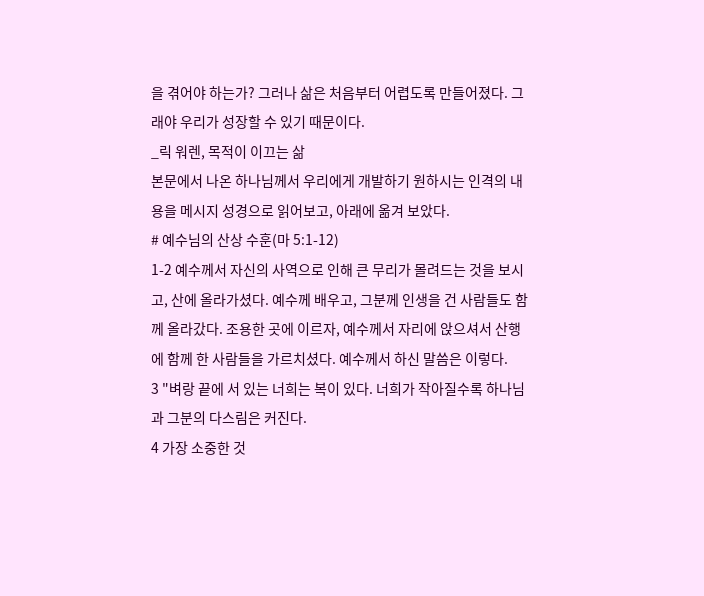을 겪어야 하는가? 그러나 삶은 처음부터 어렵도록 만들어졌다. 그래야 우리가 성장할 수 있기 때문이다.
_릭 워렌, 목적이 이끄는 삶
본문에서 나온 하나님께서 우리에게 개발하기 원하시는 인격의 내용을 메시지 성경으로 읽어보고, 아래에 옮겨 보았다.
# 예수님의 산상 수훈(마 5:1-12)
1-2 예수께서 자신의 사역으로 인해 큰 무리가 몰려드는 것을 보시고, 산에 올라가셨다. 예수께 배우고, 그분께 인생을 건 사람들도 함께 올라갔다. 조용한 곳에 이르자, 예수께서 자리에 앉으셔서 산행에 함께 한 사람들을 가르치셨다. 예수께서 하신 말씀은 이렇다.
3 "벼랑 끝에 서 있는 너희는 복이 있다. 너희가 작아질수록 하나님과 그분의 다스림은 커진다.
4 가장 소중한 것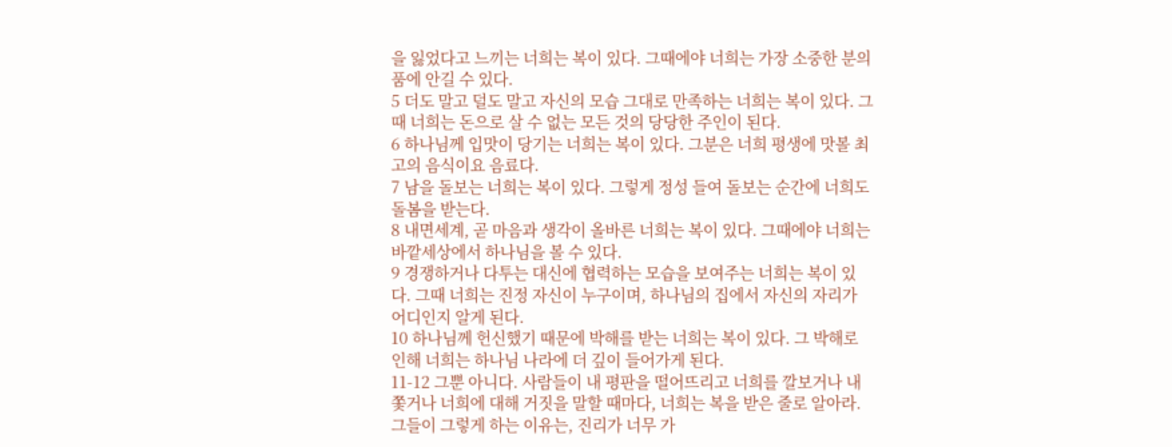을 잃었다고 느끼는 너희는 복이 있다. 그때에야 너희는 가장 소중한 분의 품에 안길 수 있다.
5 더도 말고 덜도 말고 자신의 모습 그대로 만족하는 너희는 복이 있다. 그때 너희는 돈으로 살 수 없는 모든 것의 당당한 주인이 된다.
6 하나님께 입맛이 당기는 너희는 복이 있다. 그분은 너희 평생에 맛볼 최고의 음식이요 음료다.
7 남을 돌보는 너희는 복이 있다. 그렇게 정성 들여 돌보는 순간에 너희도 돌봄을 받는다.
8 내면세계, 곧 마음과 생각이 올바른 너희는 복이 있다. 그때에야 너희는 바깥세상에서 하나님을 볼 수 있다.
9 경쟁하거나 다투는 대신에 협력하는 모습을 보여주는 너희는 복이 있다. 그때 너희는 진정 자신이 누구이며, 하나님의 집에서 자신의 자리가 어디인지 알게 된다.
10 하나님께 헌신했기 때문에 박해를 받는 너희는 복이 있다. 그 박해로 인해 너희는 하나님 나라에 더 깊이 들어가게 된다.
11-12 그뿐 아니다. 사람들이 내 평판을 떨어뜨리고 너희를 깔보거나 내쫓거나 너희에 대해 거짓을 말할 때마다, 너희는 복을 받은 줄로 알아라. 그들이 그렇게 하는 이유는, 진리가 너무 가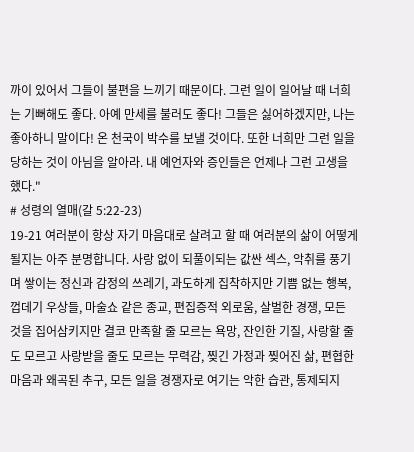까이 있어서 그들이 불편을 느끼기 때문이다. 그런 일이 일어날 때 너희는 기뻐해도 좋다. 아예 만세를 불러도 좋다! 그들은 싫어하겠지만, 나는 좋아하니 말이다! 온 천국이 박수를 보낼 것이다. 또한 너희만 그런 일을 당하는 것이 아님을 알아라. 내 예언자와 증인들은 언제나 그런 고생을 했다."
# 성령의 열매(갈 5:22-23)
19-21 여러분이 항상 자기 마음대로 살려고 할 때 여러분의 삶이 어떻게 될지는 아주 분명합니다. 사랑 없이 되풀이되는 값싼 섹스, 악취를 풍기며 쌓이는 정신과 감정의 쓰레기, 과도하게 집착하지만 기쁨 없는 행복, 껍데기 우상들, 마술쇼 같은 종교, 편집증적 외로움, 살벌한 경쟁, 모든 것을 집어삼키지만 결코 만족할 줄 모르는 욕망, 잔인한 기질, 사랑할 줄도 모르고 사랑받을 줄도 모르는 무력감, 찢긴 가정과 찢어진 삶, 편협한 마음과 왜곡된 추구, 모든 일을 경쟁자로 여기는 악한 습관, 통제되지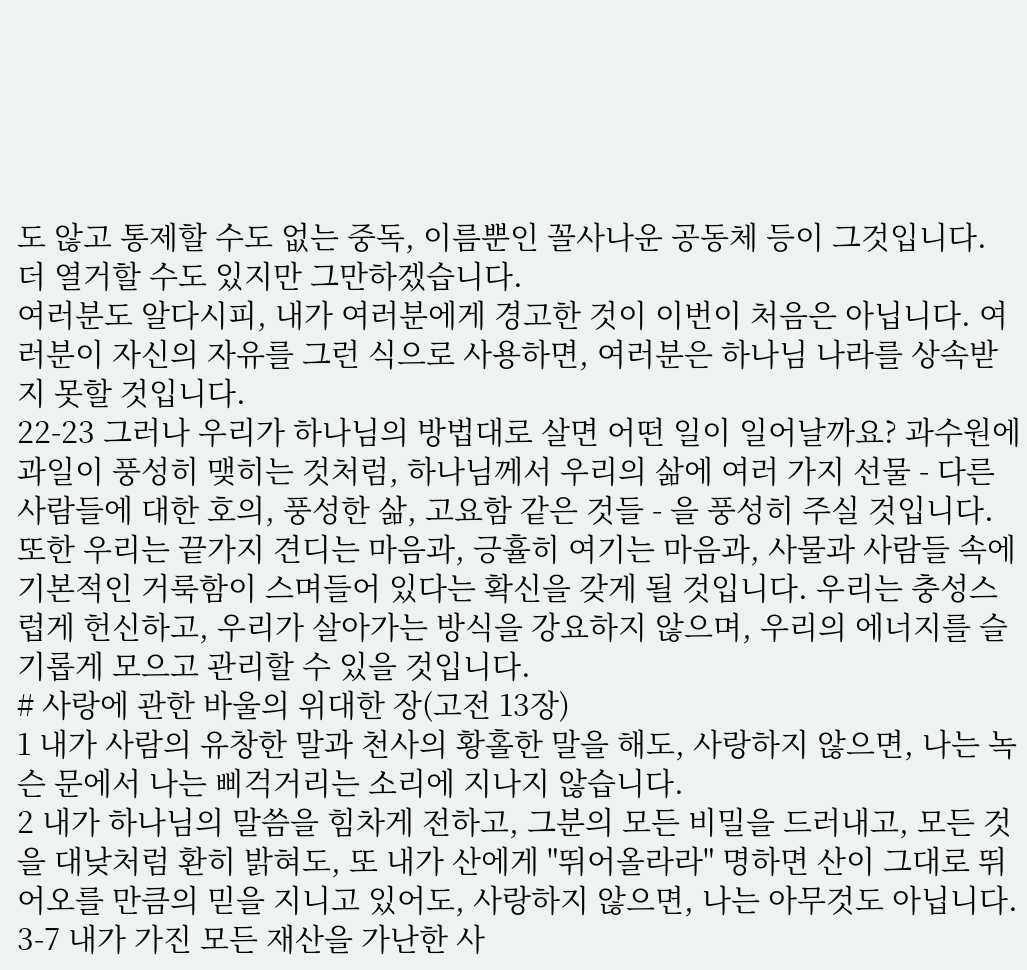도 않고 통제할 수도 없는 중독, 이름뿐인 꼴사나운 공동체 등이 그것입니다. 더 열거할 수도 있지만 그만하겠습니다.
여러분도 알다시피, 내가 여러분에게 경고한 것이 이번이 처음은 아닙니다. 여러분이 자신의 자유를 그런 식으로 사용하면, 여러분은 하나님 나라를 상속받지 못할 것입니다.
22-23 그러나 우리가 하나님의 방법대로 살면 어떤 일이 일어날까요? 과수원에 과일이 풍성히 맺히는 것처럼, 하나님께서 우리의 삶에 여러 가지 선물 - 다른 사람들에 대한 호의, 풍성한 삶, 고요함 같은 것들 - 을 풍성히 주실 것입니다. 또한 우리는 끝가지 견디는 마음과, 긍휼히 여기는 마음과, 사물과 사람들 속에 기본적인 거룩함이 스며들어 있다는 확신을 갖게 될 것입니다. 우리는 충성스럽게 헌신하고, 우리가 살아가는 방식을 강요하지 않으며, 우리의 에너지를 슬기롭게 모으고 관리할 수 있을 것입니다.
# 사랑에 관한 바울의 위대한 장(고전 13장)
1 내가 사람의 유창한 말과 천사의 황홀한 말을 해도, 사랑하지 않으면, 나는 녹슨 문에서 나는 삐걱거리는 소리에 지나지 않습니다.
2 내가 하나님의 말씀을 힘차게 전하고, 그분의 모든 비밀을 드러내고, 모든 것을 대낮처럼 환히 밝혀도, 또 내가 산에게 "뛰어올라라" 명하면 산이 그대로 뛰어오를 만큼의 믿을 지니고 있어도, 사랑하지 않으면, 나는 아무것도 아닙니다.
3-7 내가 가진 모든 재산을 가난한 사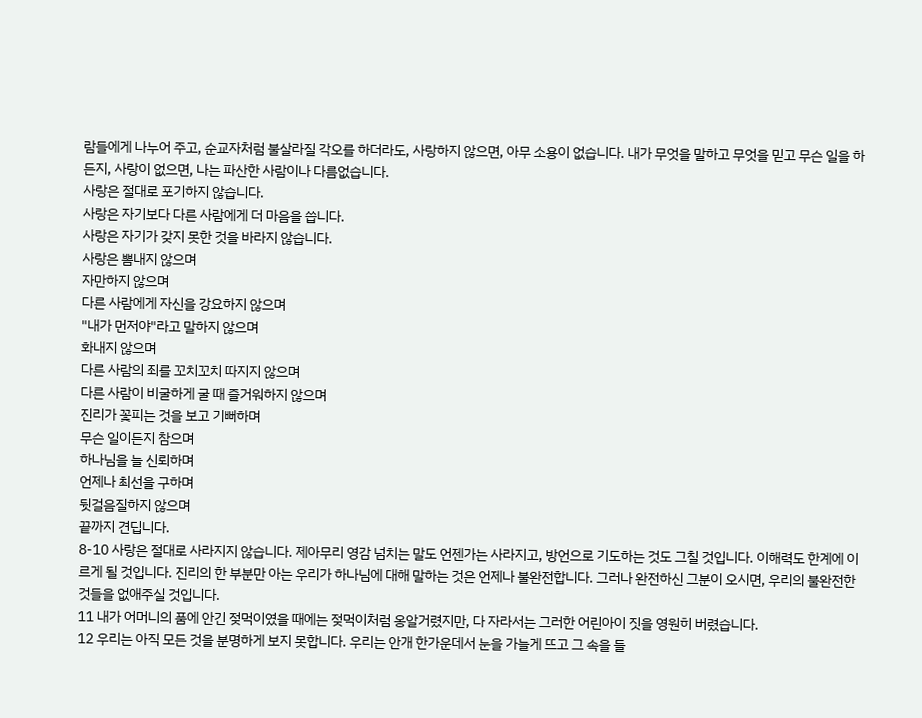람들에게 나누어 주고, 순교자처럼 불살라질 각오를 하더라도, 사랑하지 않으면, 아무 소용이 없습니다. 내가 무엇을 말하고 무엇을 믿고 무슨 일을 하든지, 사랑이 없으면, 나는 파산한 사람이나 다름없습니다.
사랑은 절대로 포기하지 않습니다.
사랑은 자기보다 다른 사람에게 더 마음을 씁니다.
사랑은 자기가 갖지 못한 것을 바라지 않습니다.
사랑은 뽐내지 않으며
자만하지 않으며
다른 사람에게 자신을 강요하지 않으며
"내가 먼저야"라고 말하지 않으며
화내지 않으며
다른 사람의 죄를 꼬치꼬치 따지지 않으며
다른 사람이 비굴하게 굴 때 즐거워하지 않으며
진리가 꽃피는 것을 보고 기뻐하며
무슨 일이든지 참으며
하나님을 늘 신뢰하며
언제나 최선을 구하며
뒷걸음질하지 않으며
끝까지 견딥니다.
8-10 사랑은 절대로 사라지지 않습니다. 제아무리 영감 넘치는 말도 언젠가는 사라지고, 방언으로 기도하는 것도 그칠 것입니다. 이해력도 한계에 이르게 될 것입니다. 진리의 한 부분만 아는 우리가 하나님에 대해 말하는 것은 언제나 불완전합니다. 그러나 완전하신 그분이 오시면, 우리의 불완전한 것들을 없애주실 것입니다.
11 내가 어머니의 품에 안긴 젖먹이였을 때에는 젖먹이처럼 옹알거렸지만, 다 자라서는 그러한 어린아이 짓을 영원히 버렸습니다.
12 우리는 아직 모든 것을 분명하게 보지 못합니다. 우리는 안개 한가운데서 눈을 가늘게 뜨고 그 속을 들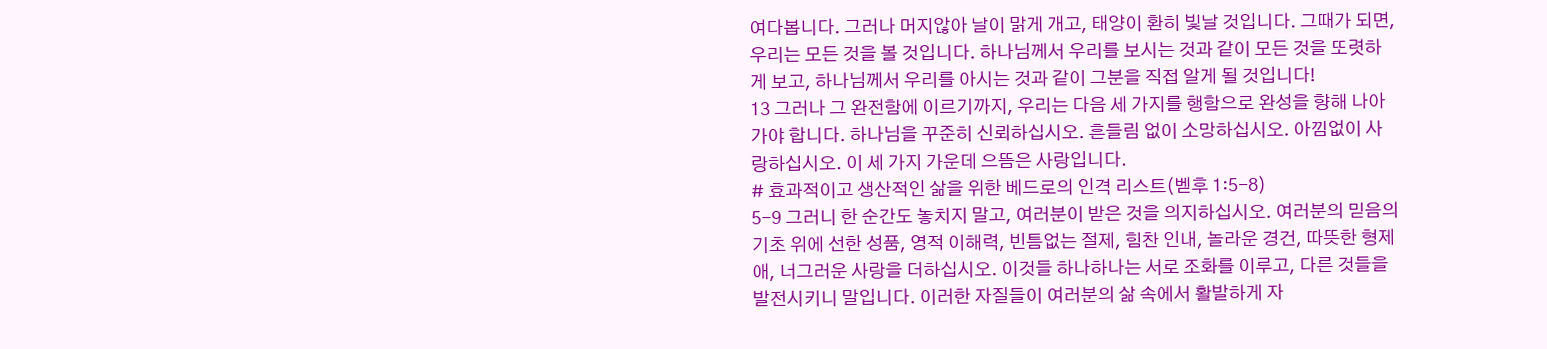여다봅니다. 그러나 머지않아 날이 맑게 개고, 태양이 환히 빛날 것입니다. 그때가 되면, 우리는 모든 것을 볼 것입니다. 하나님께서 우리를 보시는 것과 같이 모든 것을 또렷하게 보고, 하나님께서 우리를 아시는 것과 같이 그분을 직접 알게 될 것입니다!
13 그러나 그 완전함에 이르기까지, 우리는 다음 세 가지를 행함으로 완성을 향해 나아가야 합니다. 하나님을 꾸준히 신뢰하십시오. 흔들림 없이 소망하십시오. 아낌없이 사랑하십시오. 이 세 가지 가운데 으뜸은 사랑입니다.
# 효과적이고 생산적인 삶을 위한 베드로의 인격 리스트(벧후 1:5-8)
5-9 그러니 한 순간도 놓치지 말고, 여러분이 받은 것을 의지하십시오. 여러분의 믿음의 기초 위에 선한 성품, 영적 이해력, 빈틈없는 절제, 힘찬 인내, 놀라운 경건, 따뜻한 형제애, 너그러운 사랑을 더하십시오. 이것들 하나하나는 서로 조화를 이루고, 다른 것들을 발전시키니 말입니다. 이러한 자질들이 여러분의 삶 속에서 활발하게 자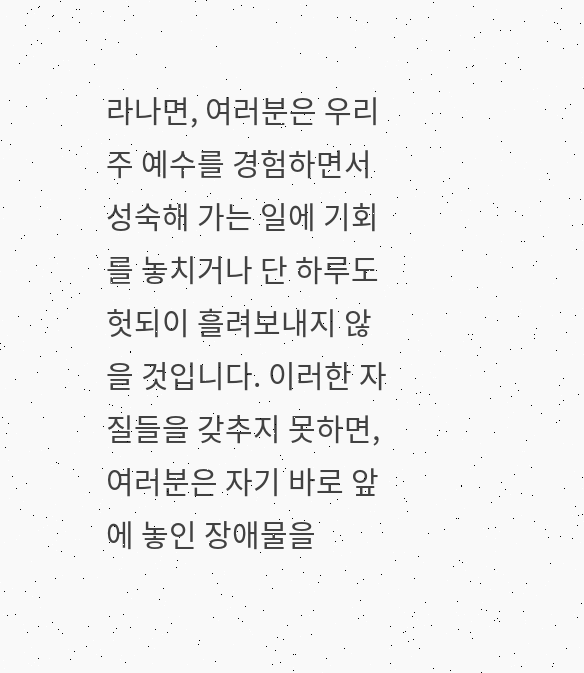라나면, 여러분은 우리 주 예수를 경험하면서 성숙해 가는 일에 기회를 놓치거나 단 하루도 헛되이 흘려보내지 않을 것입니다. 이러한 자질들을 갖추지 못하면, 여러분은 자기 바로 앞에 놓인 장애물을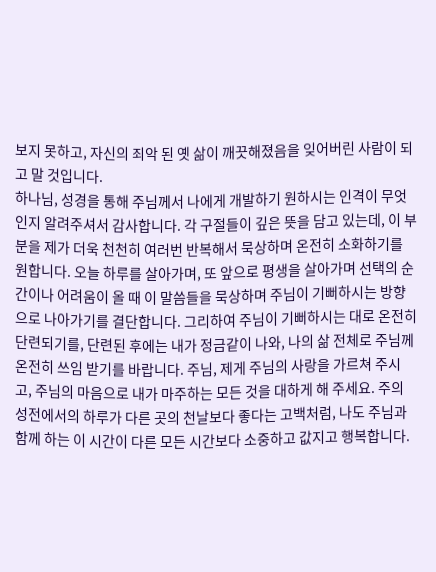보지 못하고, 자신의 죄악 된 옛 삶이 깨끗해졌음을 잊어버린 사람이 되고 말 것입니다.
하나님, 성경을 통해 주님께서 나에게 개발하기 원하시는 인격이 무엇인지 알려주셔서 감사합니다. 각 구절들이 깊은 뜻을 담고 있는데, 이 부분을 제가 더욱 천천히 여러번 반복해서 묵상하며 온전히 소화하기를 원합니다. 오늘 하루를 살아가며, 또 앞으로 평생을 살아가며 선택의 순간이나 어려움이 올 때 이 말씀들을 묵상하며 주님이 기뻐하시는 방향으로 나아가기를 결단합니다. 그리하여 주님이 기뻐하시는 대로 온전히 단련되기를, 단련된 후에는 내가 정금같이 나와, 나의 삶 전체로 주님께 온전히 쓰임 받기를 바랍니다. 주님, 제게 주님의 사랑을 가르쳐 주시고, 주님의 마음으로 내가 마주하는 모든 것을 대하게 해 주세요. 주의 성전에서의 하루가 다른 곳의 천날보다 좋다는 고백처럼, 나도 주님과 함께 하는 이 시간이 다른 모든 시간보다 소중하고 값지고 행복합니다.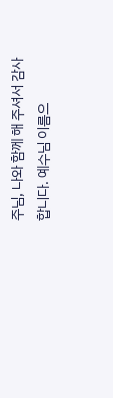주님, 나와 함께 해 주셔서 감사합니다. 예수님 이름으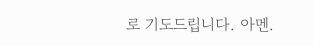로 기도드립니다. 아멘.